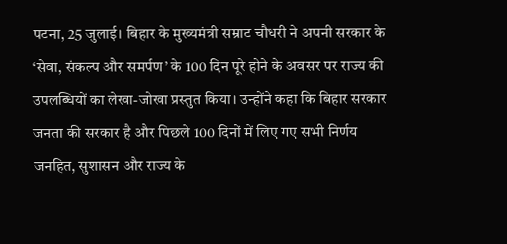पटना, 25 जुलाई। बिहार के मुख्यमंत्री सम्राट चौधरी ने अपनी सरकार के ‘सेवा, संकल्प और समर्पण’ के 100 दिन पूरे होने के अवसर पर राज्य की उपलब्धियों का लेखा-जोखा प्रस्तुत किया। उन्होंने कहा कि बिहार सरकार जनता की सरकार है और पिछले 100 दिनों में लिए गए सभी निर्णय जनहित, सुशासन और राज्य के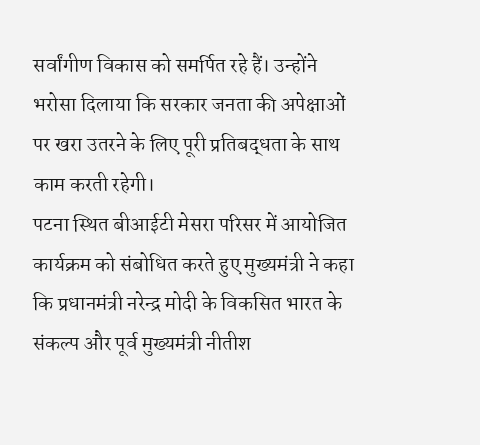सर्वांगीण विकास को समर्पित रहे हैं। उन्होंने भरोसा दिलाया कि सरकार जनता की अपेक्षाओं पर खरा उतरने के लिए पूरी प्रतिबद्धता के साथ काम करती रहेगी।
पटना स्थित बीआईटी मेसरा परिसर में आयोजित कार्यक्रम को संबोधित करते हुए मुख्यमंत्री ने कहा कि प्रधानमंत्री नरेन्द्र मोदी के विकसित भारत के संकल्प और पूर्व मुख्यमंत्री नीतीश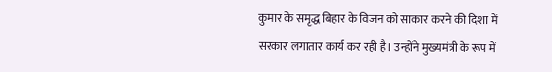कुमार के समृद्ध बिहार के विजन को साकार करने की दिशा में सरकार लगातार कार्य कर रही है। उन्होंने मुख्यमंत्री के रूप में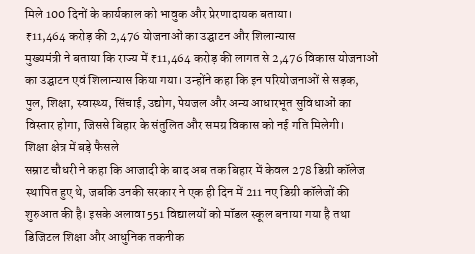मिले 100 दिनों के कार्यकाल को भावुक और प्रेरणादायक बताया।
₹11,464 करोड़ की 2,476 योजनाओं का उद्घाटन और शिलान्यास
मुख्यमंत्री ने बताया कि राज्य में ₹11,464 करोड़ की लागत से 2,476 विकास योजनाओं का उद्घाटन एवं शिलान्यास किया गया। उन्होंने कहा कि इन परियोजनाओं से सड़क, पुल, शिक्षा, स्वास्थ्य, सिंचाई, उद्योग, पेयजल और अन्य आधारभूत सुविधाओं का विस्तार होगा, जिससे बिहार के संतुलित और समग्र विकास को नई गति मिलेगी।
शिक्षा क्षेत्र में बड़े फैसले
सम्राट चौधरी ने कहा कि आजादी के बाद अब तक बिहार में केवल 278 डिग्री कॉलेज स्थापित हुए थे, जबकि उनकी सरकार ने एक ही दिन में 211 नए डिग्री कॉलेजों की शुरुआत की है। इसके अलावा 551 विद्यालयों को मॉडल स्कूल बनाया गया है तथा डिजिटल शिक्षा और आधुनिक तकनीक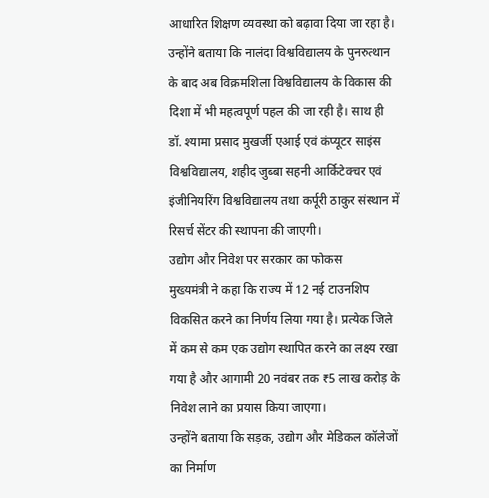आधारित शिक्षण व्यवस्था को बढ़ावा दिया जा रहा है।
उन्होंने बताया कि नालंदा विश्वविद्यालय के पुनरुत्थान के बाद अब विक्रमशिला विश्वविद्यालय के विकास की दिशा में भी महत्वपूर्ण पहल की जा रही है। साथ ही डॉ. श्यामा प्रसाद मुखर्जी एआई एवं कंप्यूटर साइंस विश्वविद्यालय, शहीद जुब्बा सहनी आर्किटेक्चर एवं इंजीनियरिंग विश्वविद्यालय तथा कर्पूरी ठाकुर संस्थान में रिसर्च सेंटर की स्थापना की जाएगी।
उद्योग और निवेश पर सरकार का फोकस
मुख्यमंत्री ने कहा कि राज्य में 12 नई टाउनशिप विकसित करने का निर्णय लिया गया है। प्रत्येक जिले में कम से कम एक उद्योग स्थापित करने का लक्ष्य रखा गया है और आगामी 20 नवंबर तक ₹5 लाख करोड़ के निवेश लाने का प्रयास किया जाएगा।
उन्होंने बताया कि सड़क, उद्योग और मेडिकल कॉलेजों का निर्माण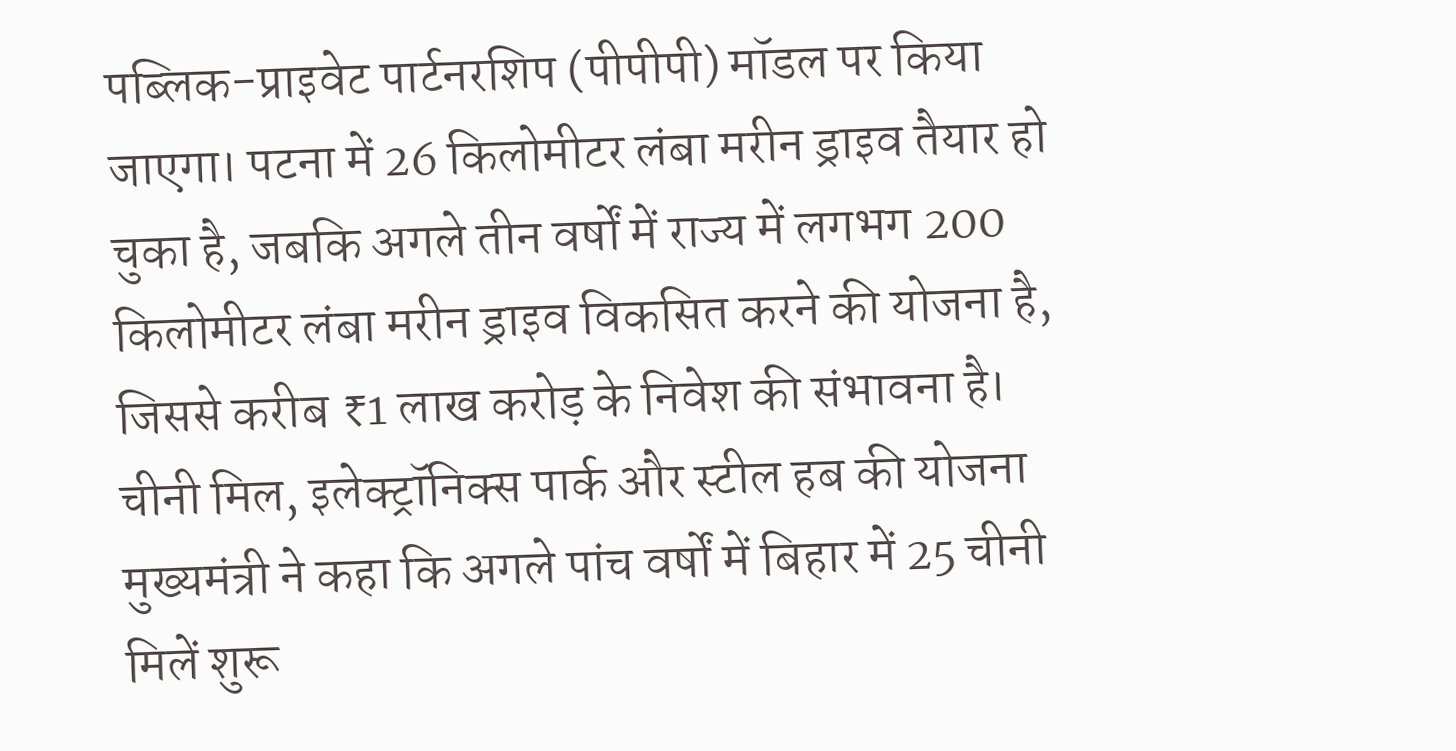पब्लिक-प्राइवेट पार्टनरशिप (पीपीपी) मॉडल पर किया जाएगा। पटना में 26 किलोमीटर लंबा मरीन ड्राइव तैयार हो चुका है, जबकि अगले तीन वर्षों में राज्य में लगभग 200 किलोमीटर लंबा मरीन ड्राइव विकसित करने की योजना है, जिससे करीब ₹1 लाख करोड़ के निवेश की संभावना है।
चीनी मिल, इलेक्ट्रॉनिक्स पार्क और स्टील हब की योजना
मुख्यमंत्री ने कहा कि अगले पांच वर्षों में बिहार में 25 चीनी मिलें शुरू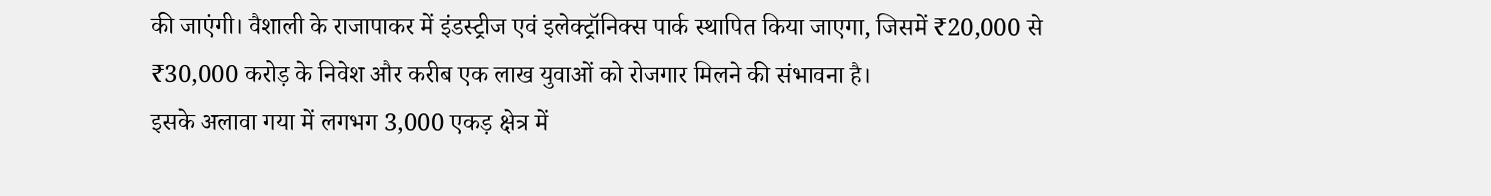की जाएंगी। वैशाली के राजापाकर में इंडस्ट्रीज एवं इलेक्ट्रॉनिक्स पार्क स्थापित किया जाएगा, जिसमें ₹20,000 से ₹30,000 करोड़ के निवेश और करीब एक लाख युवाओं को रोजगार मिलने की संभावना है।
इसके अलावा गया में लगभग 3,000 एकड़ क्षेत्र में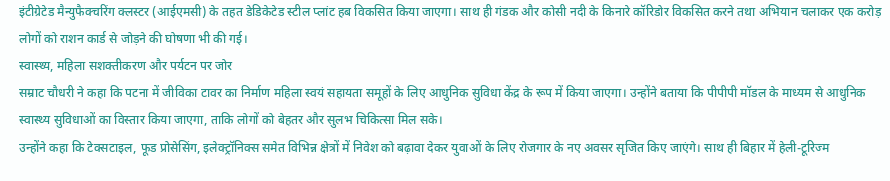इंटीग्रेटेड मैन्युफैक्चरिंग क्लस्टर (आईएमसी) के तहत डेडिकेटेड स्टील प्लांट हब विकसित किया जाएगा। साथ ही गंडक और कोसी नदी के किनारे कॉरिडोर विकसित करने तथा अभियान चलाकर एक करोड़ लोगों को राशन कार्ड से जोड़ने की घोषणा भी की गई।
स्वास्थ्य, महिला सशक्तीकरण और पर्यटन पर जोर
सम्राट चौधरी ने कहा कि पटना में जीविका टावर का निर्माण महिला स्वयं सहायता समूहों के लिए आधुनिक सुविधा केंद्र के रूप में किया जाएगा। उन्होंने बताया कि पीपीपी मॉडल के माध्यम से आधुनिक स्वास्थ्य सुविधाओं का विस्तार किया जाएगा, ताकि लोगों को बेहतर और सुलभ चिकित्सा मिल सके।
उन्होंने कहा कि टेक्सटाइल, फूड प्रोसेसिंग, इलेक्ट्रॉनिक्स समेत विभिन्न क्षेत्रों में निवेश को बढ़ावा देकर युवाओं के लिए रोजगार के नए अवसर सृजित किए जाएंगे। साथ ही बिहार में हेली-टूरिज्म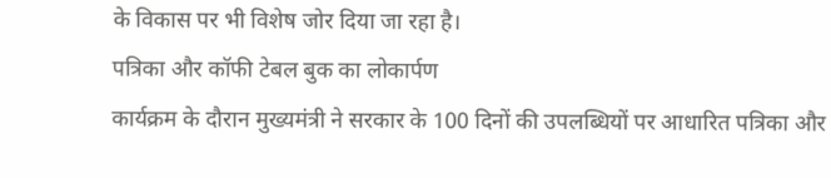के विकास पर भी विशेष जोर दिया जा रहा है।
पत्रिका और कॉफी टेबल बुक का लोकार्पण
कार्यक्रम के दौरान मुख्यमंत्री ने सरकार के 100 दिनों की उपलब्धियों पर आधारित पत्रिका और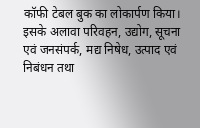कॉफी टेबल बुक का लोकार्पण किया। इसके अलावा परिवहन, उद्योग, सूचना एवं जनसंपर्क, मद्य निषेध, उत्पाद एवं निबंधन तथा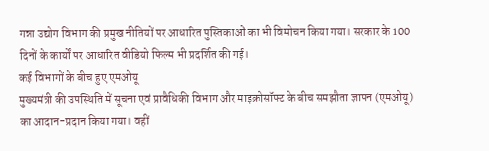गन्ना उद्योग विभाग की प्रमुख नीतियों पर आधारित पुस्तिकाओं का भी विमोचन किया गया। सरकार के 100 दिनों के कार्यों पर आधारित वीडियो फिल्म भी प्रदर्शित की गई।
कई विभागों के बीच हुए एमओयू
मुख्यमंत्री की उपस्थिति में सूचना एवं प्रावैधिकी विभाग और माइक्रोसॉफ्ट के बीच समझौता ज्ञापन (एमओयू) का आदान-प्रदान किया गया। वहीं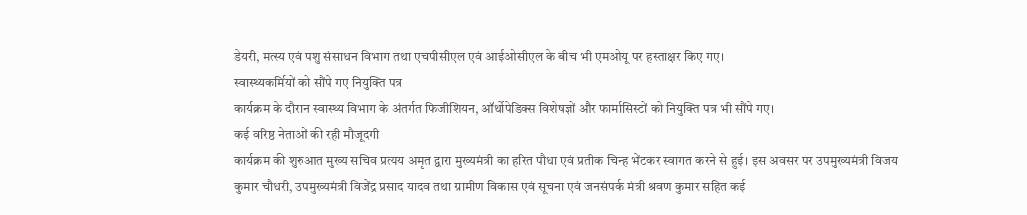डेयरी, मत्स्य एवं पशु संसाधन विभाग तथा एचपीसीएल एवं आईओसीएल के बीच भी एमओयू पर हस्ताक्षर किए गए।
स्वास्थ्यकर्मियों को सौंपे गए नियुक्ति पत्र
कार्यक्रम के दौरान स्वास्थ्य विभाग के अंतर्गत फिजीशियन, ऑर्थोपेडिक्स विशेषज्ञों और फार्मासिस्टों को नियुक्ति पत्र भी सौंपे गए।
कई वरिष्ठ नेताओं की रही मौजूदगी
कार्यक्रम की शुरुआत मुख्य सचिव प्रत्यय अमृत द्वारा मुख्यमंत्री का हरित पौधा एवं प्रतीक चिन्ह भेंटकर स्वागत करने से हुई। इस अवसर पर उपमुख्यमंत्री विजय कुमार चौधरी, उपमुख्यमंत्री विजेंद्र प्रसाद यादव तथा ग्रामीण विकास एवं सूचना एवं जनसंपर्क मंत्री श्रवण कुमार सहित कई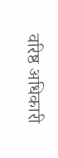वरिष्ठ अधिकारी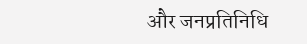और जनप्रतिनिधि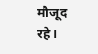मौजूद रहे।